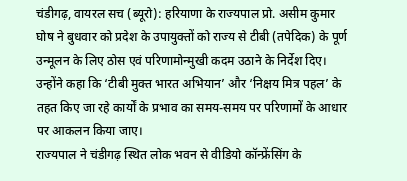चंडीगढ़, वायरल सच (ब्यूरो): हरियाणा के राज्यपाल प्रो. असीम कुमार घोष ने बुधवार को प्रदेश के उपायुक्तों को राज्य से टीबी (तपेदिक) के पूर्ण उन्मूलन के लिए ठोस एवं परिणामोन्मुखी कदम उठाने के निर्देश दिए। उन्होंने कहा कि ‘टीबी मुक्त भारत अभियान’ और ‘निक्षय मित्र पहल’ के तहत किए जा रहे कार्यों के प्रभाव का समय-समय पर परिणामों के आधार पर आकलन किया जाए।
राज्यपाल ने चंडीगढ़ स्थित लोक भवन से वीडियो कॉन्फ्रेंसिंग के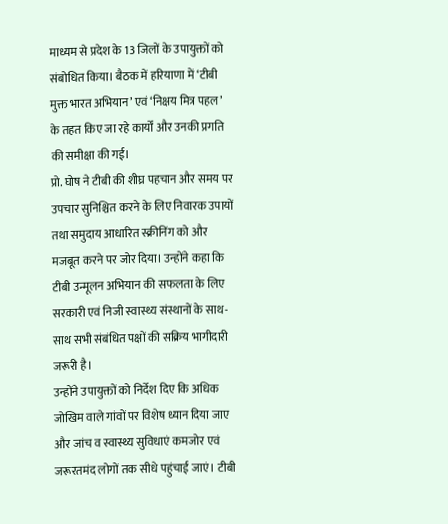माध्यम से प्रदेश के 13 जिलों के उपायुक्तों को संबोधित किया। बैठक में हरियाणा में ‘टीबी मुक्त भारत अभियान’ एवं ‘निक्षय मित्र पहल’ के तहत किए जा रहे कार्यों और उनकी प्रगति की समीक्षा की गई।
प्रो. घोष ने टीबी की शीघ्र पहचान और समय पर उपचार सुनिश्चित करने के लिए निवारक उपायों तथा समुदाय आधारित स्क्रीनिंग को और मजबूत करने पर जोर दिया। उन्होंने कहा कि टीबी उन्मूलन अभियान की सफलता के लिए सरकारी एवं निजी स्वास्थ्य संस्थानों के साथ-साथ सभी संबंधित पक्षों की सक्रिय भागीदारी जरूरी है।
उन्होंने उपायुक्तों को निर्देश दिए कि अधिक जोखिम वाले गांवों पर विशेष ध्यान दिया जाए और जांच व स्वास्थ्य सुविधाएं कमजोर एवं जरूरतमंद लोगों तक सीधे पहुंचाई जाएं। टीबी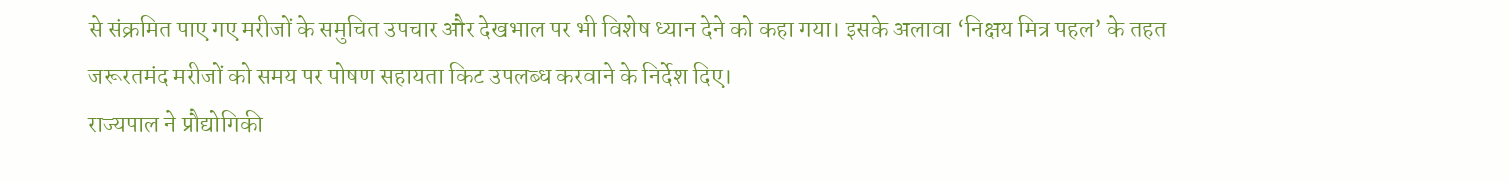से संक्रमित पाए गए मरीजों के समुचित उपचार और देखभाल पर भी विशेष ध्यान देने को कहा गया। इसके अलावा ‘निक्षय मित्र पहल’ के तहत जरूरतमंद मरीजों को समय पर पोषण सहायता किट उपलब्ध करवाने के निर्देश दिए।
राज्यपाल ने प्रौद्योगिकी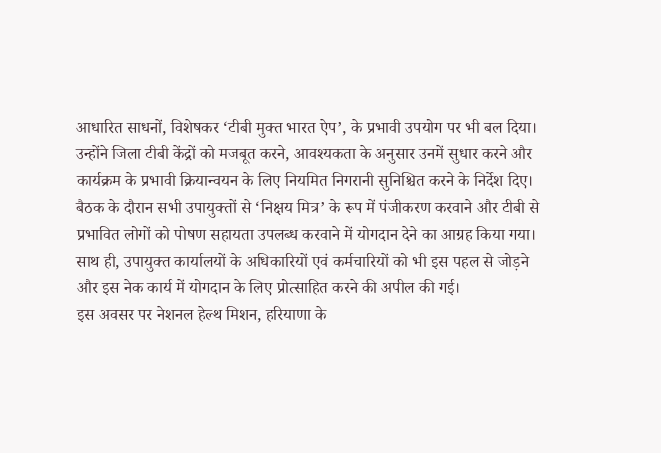आधारित साधनों, विशेषकर ‘टीबी मुक्त भारत ऐप’, के प्रभावी उपयोग पर भी बल दिया। उन्होंने जिला टीबी केंद्रों को मजबूत करने, आवश्यकता के अनुसार उनमें सुधार करने और कार्यक्रम के प्रभावी क्रियान्वयन के लिए नियमित निगरानी सुनिश्चित करने के निर्देश दिए।
बैठक के दौरान सभी उपायुक्तों से ‘निक्षय मित्र’ के रूप में पंजीकरण करवाने और टीबी से प्रभावित लोगों को पोषण सहायता उपलब्ध करवाने में योगदान देने का आग्रह किया गया। साथ ही, उपायुक्त कार्यालयों के अधिकारियों एवं कर्मचारियों को भी इस पहल से जोड़ने और इस नेक कार्य में योगदान के लिए प्रोत्साहित करने की अपील की गई।
इस अवसर पर नेशनल हेल्थ मिशन, हरियाणा के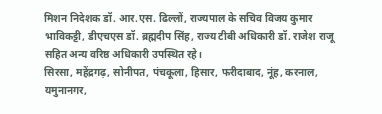मिशन निदेशक डॉ. आर.एस. ढिल्लों, राज्यपाल के सचिव विजय कुमार भाविकट्टी, डीएचएस डॉ. ब्रह्मदीप सिंह, राज्य टीबी अधिकारी डॉ. राजेश राजू सहित अन्य वरिष्ठ अधिकारी उपस्थित रहे।
सिरसा, महेंद्रगढ़, सोनीपत, पंचकूला, हिसार, फरीदाबाद, नूंह, करनाल, यमुनानगर,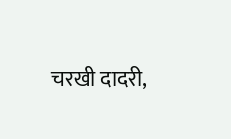चरखी दादरी,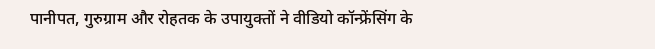पानीपत, गुरुग्राम और रोहतक के उपायुक्तों ने वीडियो कॉन्फ्रेंसिंग के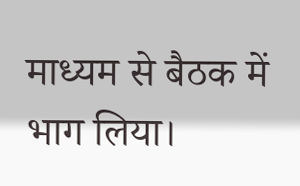माध्यम से बैठक में भाग लिया।